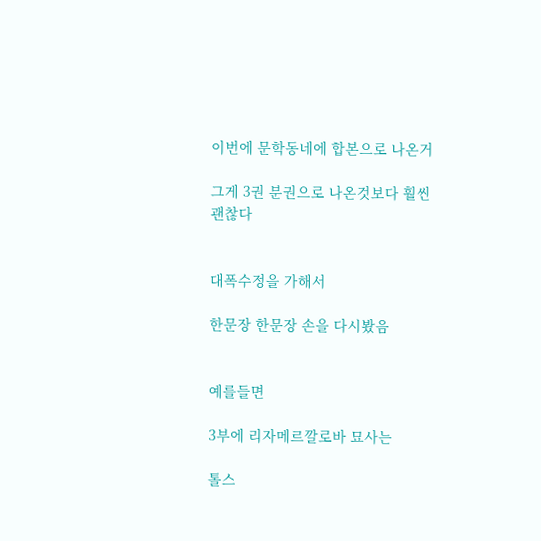이번에 문학동네에 합본으로 나온거

그게 3권 분권으로 나온것보다 훨씬 괜찮다


대폭수정을 가해서

한문장 한문장 손을 다시봤음


예를들면

3부에 리자메르깔로바 묘사는

톨스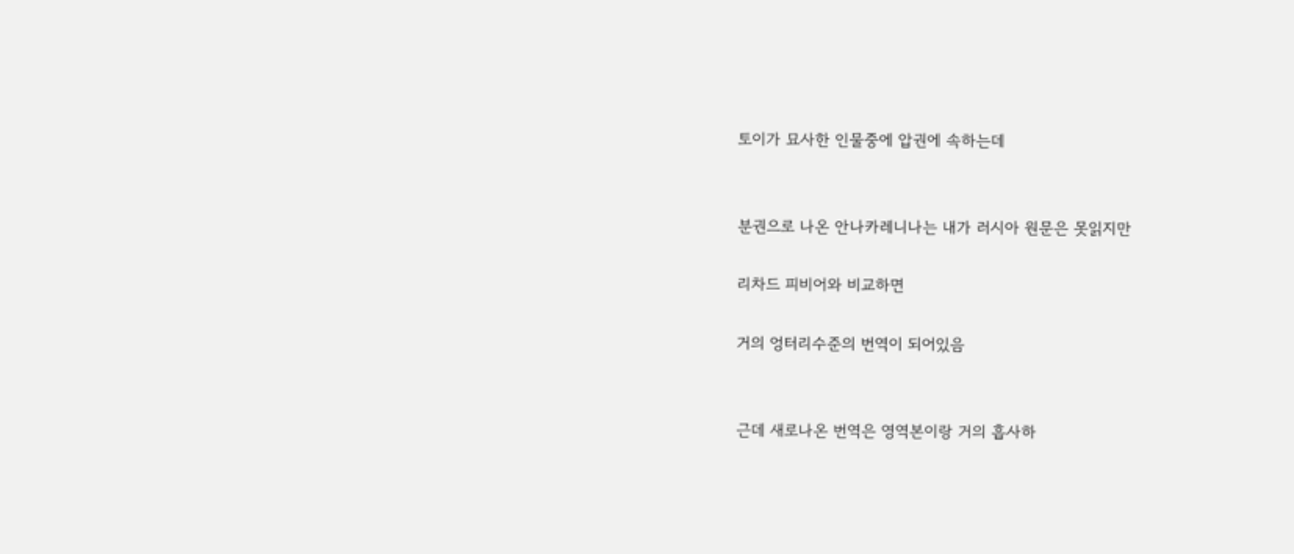토이가 묘사한 인물중에 압권에 속하는데


분권으로 나온 안나카레니나는 내가 러시아 원문은 못읽지만

리차드 피비어와 비교하면

거의 엉터리수준의 번역이 되어있음


근데 새로나온 번역은 영역본이랑 거의 흡사하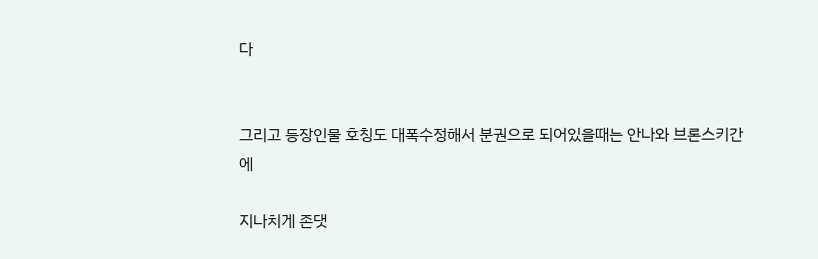다


그리고 등장인물 호칭도 대폭수정해서 분권으로 되어있을때는 안나와 브론스키간에

지나치게 존댓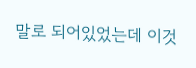말로 되어있었는데 이것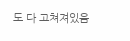도 다 고쳐져있음